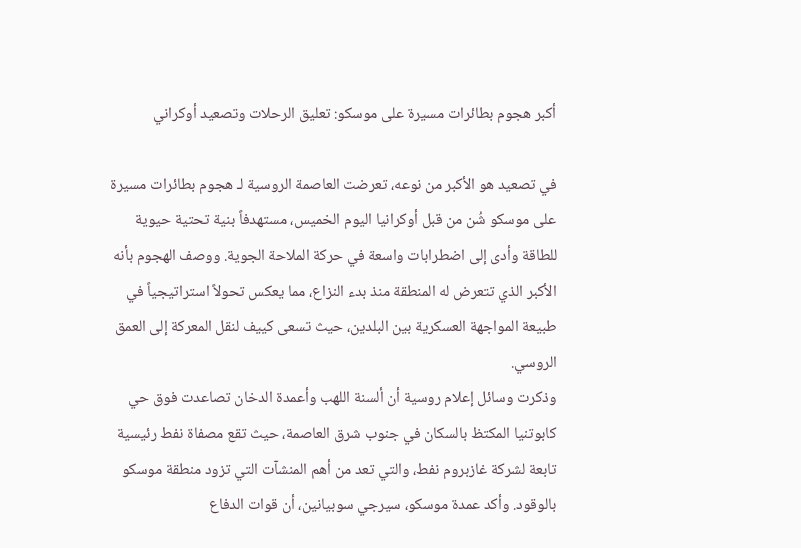أكبر هجوم بطائرات مسيرة على موسكو: تعليق الرحلات وتصعيد أوكراني

في تصعيد هو الأكبر من نوعه، تعرضت العاصمة الروسية لـ هجوم بطائرات مسيرة على موسكو شُن من قبل أوكرانيا اليوم الخميس، مستهدفاً بنية تحتية حيوية للطاقة وأدى إلى اضطرابات واسعة في حركة الملاحة الجوية. ووصف الهجوم بأنه الأكبر الذي تتعرض له المنطقة منذ بدء النزاع، مما يعكس تحولاً استراتيجياً في طبيعة المواجهة العسكرية بين البلدين، حيث تسعى كييف لنقل المعركة إلى العمق الروسي.
وذكرت وسائل إعلام روسية أن ألسنة اللهب وأعمدة الدخان تصاعدت فوق حي كابوتنيا المكتظ بالسكان في جنوب شرق العاصمة، حيث تقع مصفاة نفط رئيسية تابعة لشركة غازبروم نفط، والتي تعد من أهم المنشآت التي تزود منطقة موسكو بالوقود. وأكد عمدة موسكو، سيرجي سوبيانين، أن قوات الدفاع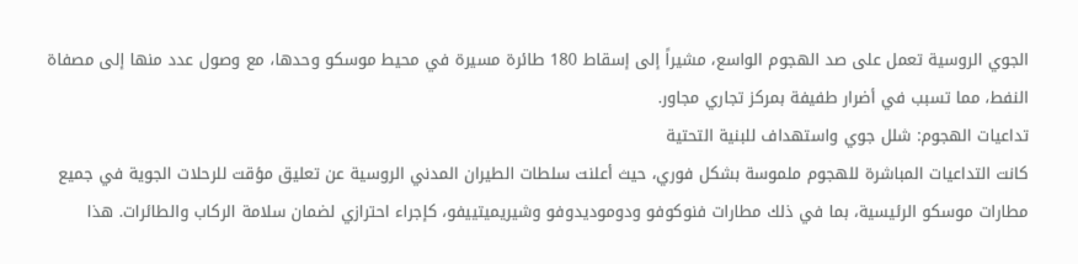الجوي الروسية تعمل على صد الهجوم الواسع، مشيراً إلى إسقاط 180 طائرة مسيرة في محيط موسكو وحدها، مع وصول عدد منها إلى مصفاة النفط، مما تسبب في أضرار طفيفة بمركز تجاري مجاور.
تداعيات الهجوم: شلل جوي واستهداف للبنية التحتية
كانت التداعيات المباشرة للهجوم ملموسة بشكل فوري، حيث أعلنت سلطات الطيران المدني الروسية عن تعليق مؤقت للرحلات الجوية في جميع مطارات موسكو الرئيسية، بما في ذلك مطارات فنوكوفو ودوموديدوفو وشيريميتييفو، كإجراء احترازي لضمان سلامة الركاب والطائرات. هذا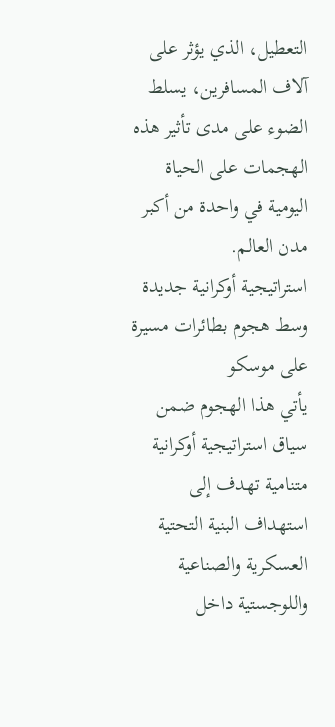التعطيل، الذي يؤثر على آلاف المسافرين، يسلط الضوء على مدى تأثير هذه الهجمات على الحياة اليومية في واحدة من أكبر مدن العالم.
استراتيجية أوكرانية جديدة وسط هجوم بطائرات مسيرة على موسكو
يأتي هذا الهجوم ضمن سياق استراتيجية أوكرانية متنامية تهدف إلى استهداف البنية التحتية العسكرية والصناعية واللوجستية داخل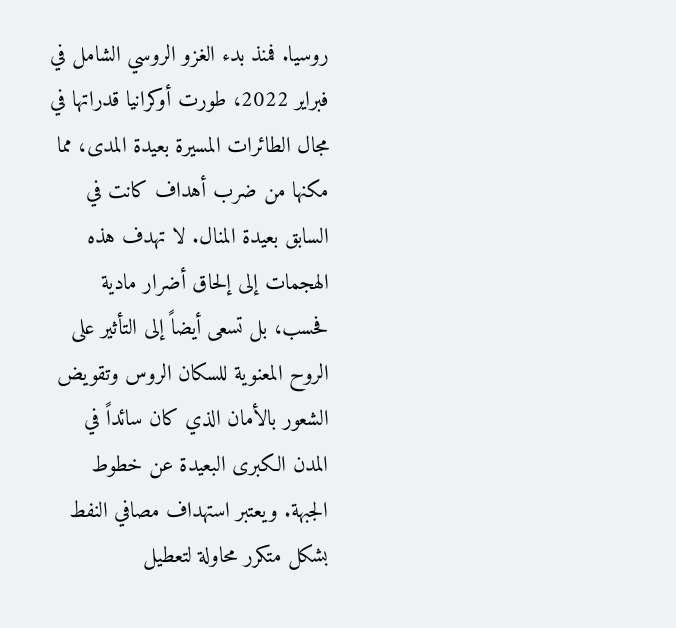روسيا. فمنذ بدء الغزو الروسي الشامل في فبراير 2022، طورت أوكرانيا قدراتها في مجال الطائرات المسيرة بعيدة المدى، مما مكنها من ضرب أهداف كانت في السابق بعيدة المنال. لا تهدف هذه الهجمات إلى إلحاق أضرار مادية فحسب، بل تسعى أيضاً إلى التأثير على الروح المعنوية للسكان الروس وتقويض الشعور بالأمان الذي كان سائداً في المدن الكبرى البعيدة عن خطوط الجبهة. ويعتبر استهداف مصافي النفط بشكل متكرر محاولة لتعطيل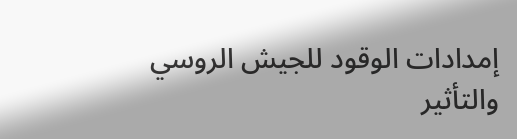إمدادات الوقود للجيش الروسي والتأثير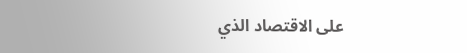على الاقتصاد الذي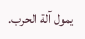يمول آلة الحرب.